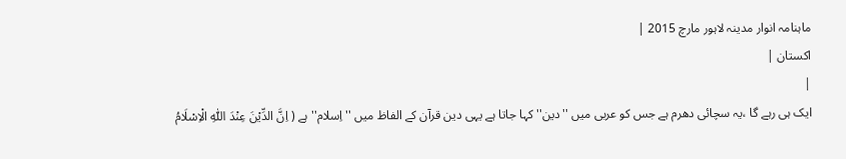ماہنامہ انوار مدینہ لاہور مارچ 2015 |
اكستان |
|
ایک ہی رہے گا ،یہ سچائی دھرم ہے جس کو عربی میں ''دین'' کہا جاتا ہے یہی دین قرآن کے الفاظ میں ''اِسلام'' ہے ( اِنَّ الدِّیْنَ عِنْدَ اللّٰہِ الْاِسْلَامُ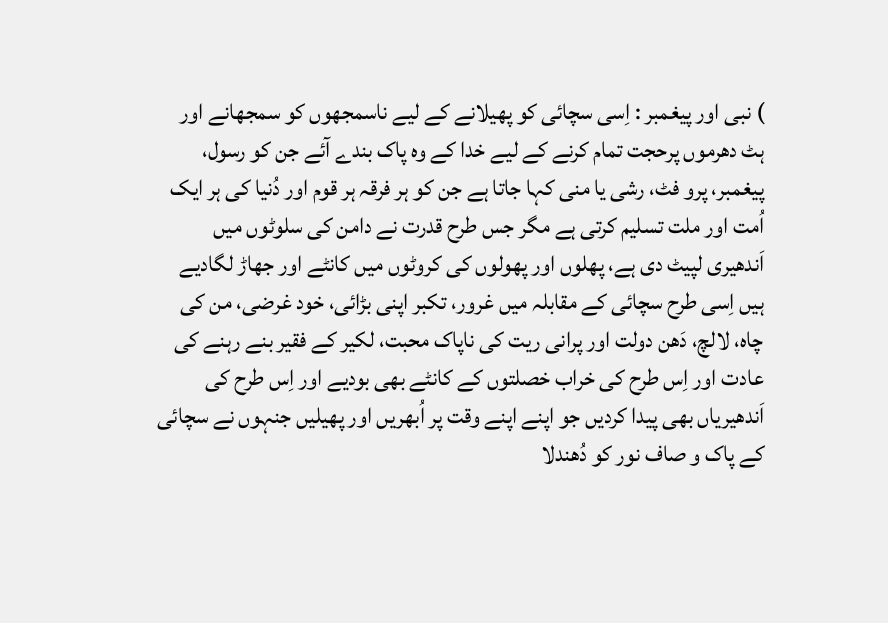) نبی اور پیغمبر : اِسی سچائی کو پھیلانے کے لیے ناسمجھوں کو سمجھانے اور ہٹ دھرموں پرحجت تمام کرنے کے لیے خدا کے وہ پاک بندے آئے جن کو رسول، پیغمبر، پرو فٹ، رشی یا منی کہا جاتا ہے جن کو ہر فرقہ ہر قوم اور دُنیا کی ہر ایک اُمت اور ملت تسلیم کرتی ہے مگر جس طرح قدرت نے دامن کی سلوٹوں میں اَندھیری لپیٹ دی ہے، پھلوں اور پھولوں کی کروٹوں میں کانٹے اور جھاڑ لگادیے ہیں اِسی طرح سچائی کے مقابلہ میں غرور، تکبر اپنی بڑائی، خود غرضی، من کی چاہ، لالچ، دَھن دولت اور پرانی ریت کی ناپاک محبت، لکیر کے فقیر بنے رہنے کی عادت اور اِس طرح کی خراب خصلتوں کے کانٹے بھی بودیے اور اِس طرح کی اَندھیریاں بھی پیدا کردیں جو اپنے اپنے وقت پر اُبھریں اور پھیلیں جنہوں نے سچائی کے پاک و صاف نور کو دُھندلا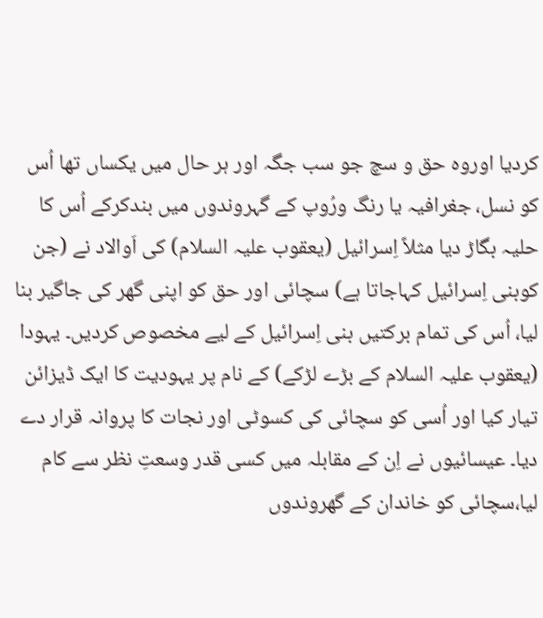کردیا اوروہ حق و سچ جو سب جگہ اور ہر حال میں یکساں تھا اُس کو نسل، جغرافیہ یا رنگ ورُوپ کے گہروندوں میں بندکرکے اُس کا حلیہ بگاڑ دیا مثلاً اِسرائیل (یعقوب علیہ السلام) کی اَوالاد نے (جن کوبنی اِسرائیل کہاجاتا ہے) سچائی اور حق کو اپنی گھر کی جاگیر بنا لیا، اُس کی تمام برکتیں بنی اِسرائیل کے لیے مخصوص کردیں۔ یہودا (یعقوب علیہ السلام کے بڑے لڑکے) کے نام پر یہودیت کا ایک ڈیزائن تیار کیا اور اُسی کو سچائی کی کسوٹی اور نجات کا پروانہ قرار دے دیا۔ عیسائیوں نے اِن کے مقابلہ میں کسی قدر وسعتِ نظر سے کام لیا،سچائی کو خاندان کے گھروندوں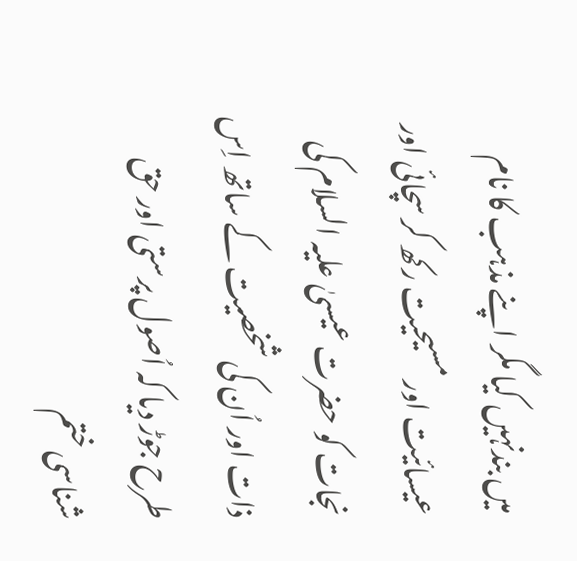میں بندنہیں کیا مگر اپنے مذہب کا نام عیسائیت اور مسیحیت رکھ کر سچائی اور نجات کو حضرت عیسیٰ علیہ السلام کی ذات اور اُن کی شخصیت کے ساتھ اِس طرح جوڑ دیا کہ اُصول پرستی اور حق شناسی ختم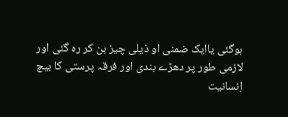ہوگئی یاایک ضمنی او ذیلی چیز بن کر رہ گئی اور لازمی طور پر دھڑے بندی اور فرقہ پرستی کا بیچ اِنسانیت